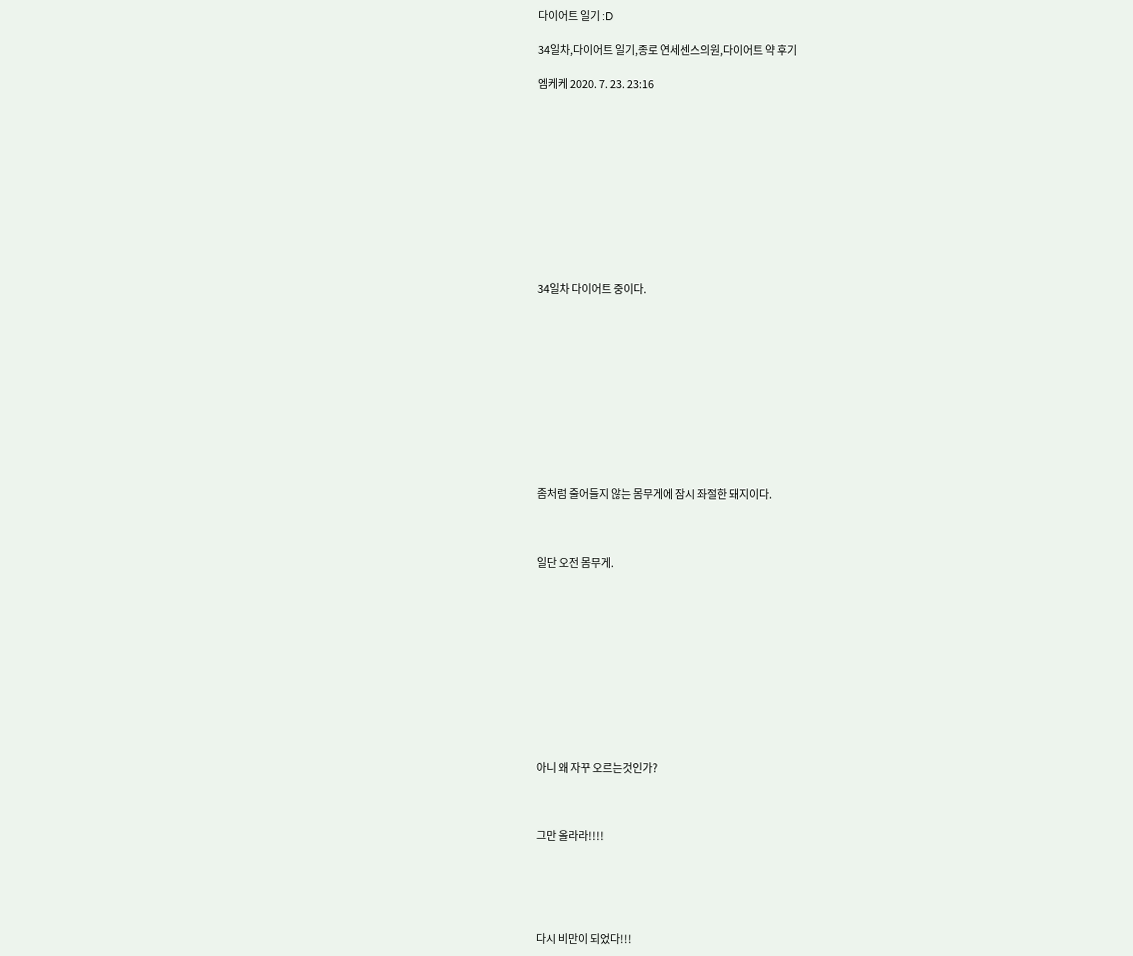다이어트 일기 :D

34일차,다이어트 일기,종로 연세센스의원,다이어트 약 후기

엠케케 2020. 7. 23. 23:16











34일차 다이어트 중이다.











좀처럼 줄어들지 않는 몸무게에 잠시 좌절한 돼지이다.



일단 오전 몸무게.











아니 왜 자꾸 오르는것인가?



그만 올라라!!!!





다시 비만이 되었다!!!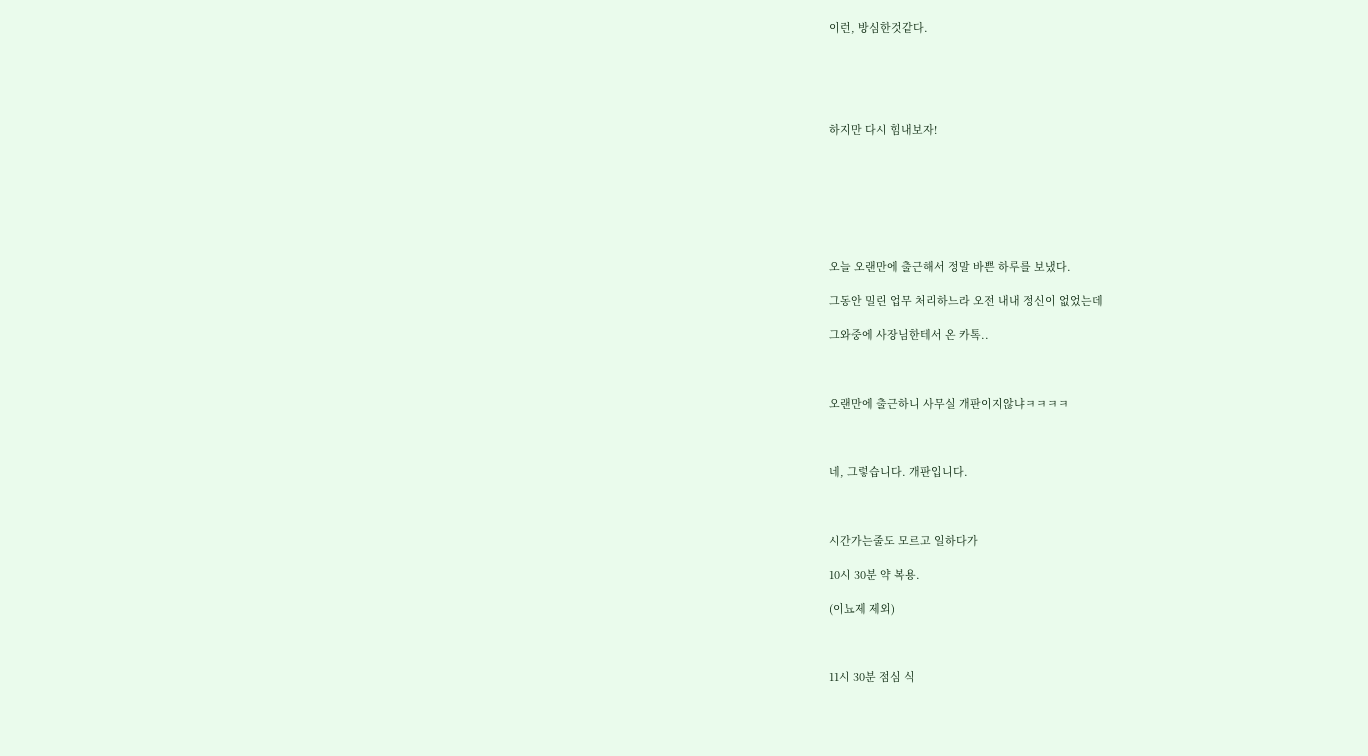이런, 방심한것같다.





하지만 다시 힘내보자!







오늘 오랜만에 출근해서 정말 바쁜 하루를 보냈다.

그동안 밀린 업무 처리하느라 오전 내내 정신이 없었는데

그와중에 사장님한테서 온 카톡..



오랜만에 출근하니 사무실 개판이지않냐ㅋㅋㅋㅋ



네, 그렇습니다. 개판입니다.



시간가는줄도 모르고 일하다가

10시 30분 약 복용.

(이뇨제 제외)



11시 30분 점심 식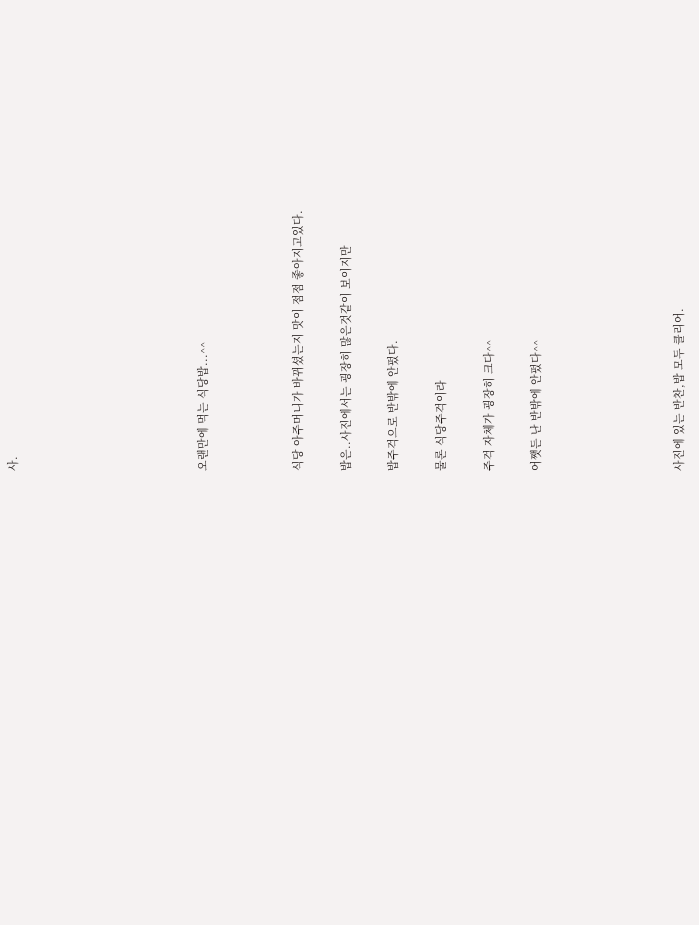사.







오랜만에 먹는 식당밥...^^



식당 아주머니가 바뀌셨는지 맛이 점점 좋아지고있다.

밥은..사진에서는 굉장히 많은것같이 보이지만

밥주걱으로 반밖에 안펐다.

물론 식당주걱이라

주걱 자체가 굉장히 크다^^

어쨋든 난 반밖에 안펐다^^





사진에 있는 반찬,밥 모두 클리어.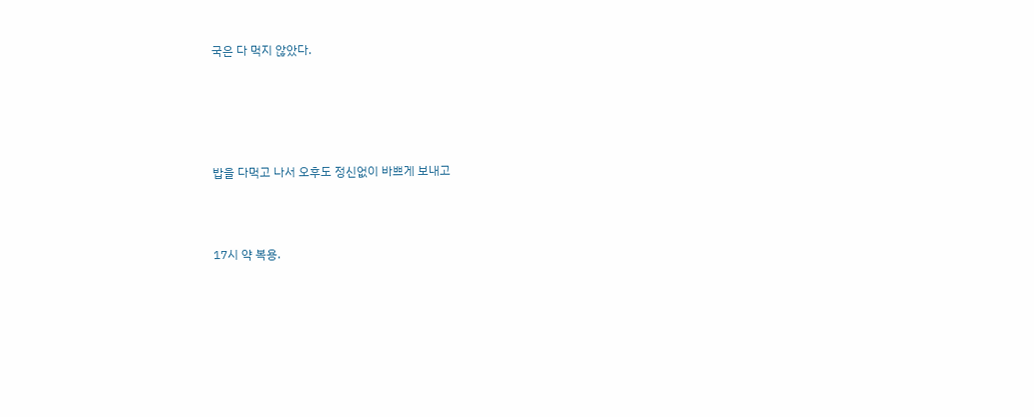국은 다 먹지 않았다.





밥을 다먹고 나서 오후도 정신없이 바쁘게 보내고



17시 약 복용.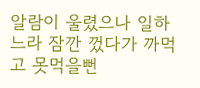알람이 울렸으나 일하느라 잠깐 껐다가 까먹고 못먹을뻔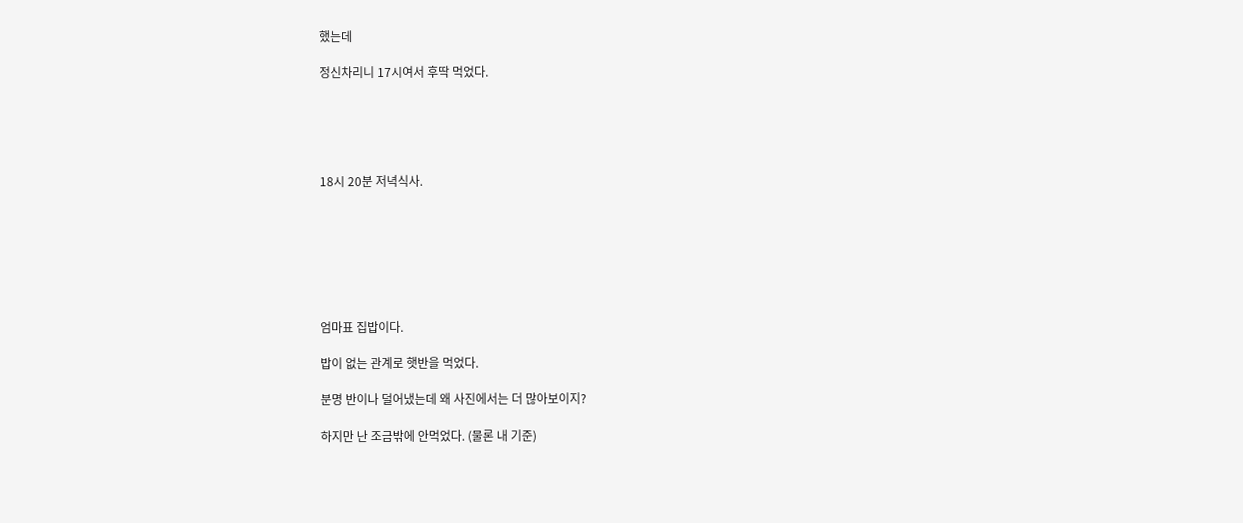했는데

정신차리니 17시여서 후딱 먹었다.





18시 20분 저녁식사.







엄마표 집밥이다.

밥이 없는 관계로 햇반을 먹었다.

분명 반이나 덜어냈는데 왜 사진에서는 더 많아보이지?

하지만 난 조금밖에 안먹었다. (물론 내 기준)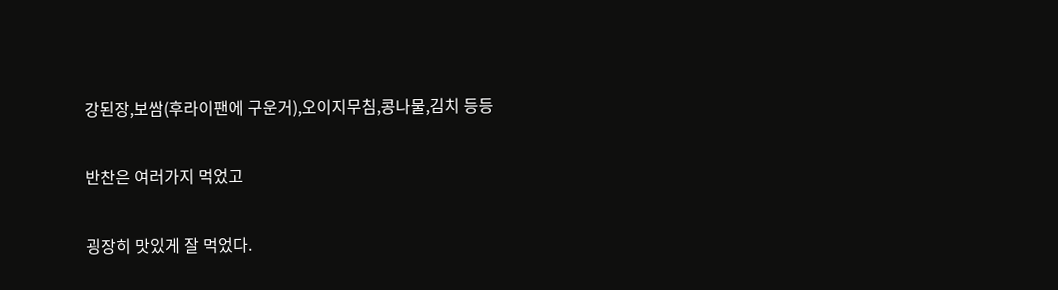강된장,보쌈(후라이팬에 구운거),오이지무침,콩나물,김치 등등

반찬은 여러가지 먹었고

굉장히 맛있게 잘 먹었다.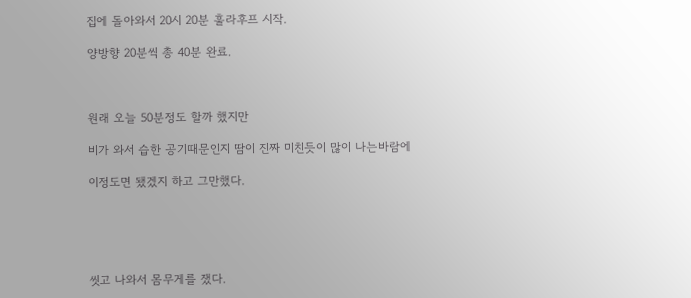집에 돌아와서 20시 20분 훌라후프 시작.

양방향 20분씩 총 40분 완료.



원래 오늘 50분정도 할까 했지만

비가 와서 습한 공기때문인지 땀이 진짜 미친듯이 많이 나는바람에

이정도면 됐겠지 하고 그만했다.





씻고 나와서 몸무게를 쟀다.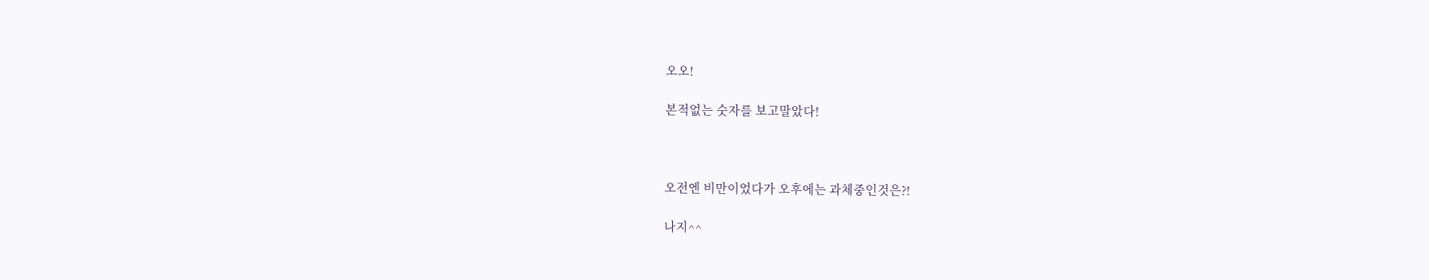오오!

본적없는 숫자를 보고말았다!



오전엔 비만이었다가 오후에는 과체중인것은?!

나지^^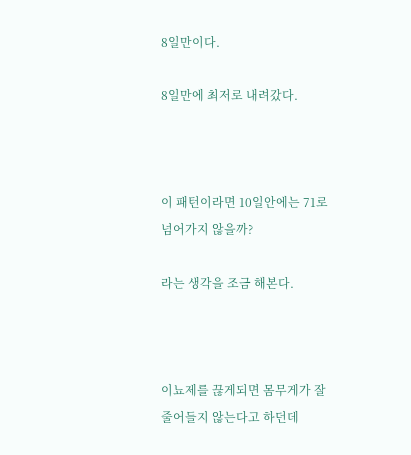8일만이다.

8일만에 최저로 내려갔다.



이 패턴이라면 10일안에는 71로 넘어가지 않을까?

라는 생각을 조금 해본다.



이뇨제를 끊게되면 몸무게가 잘 줄어들지 않는다고 하던데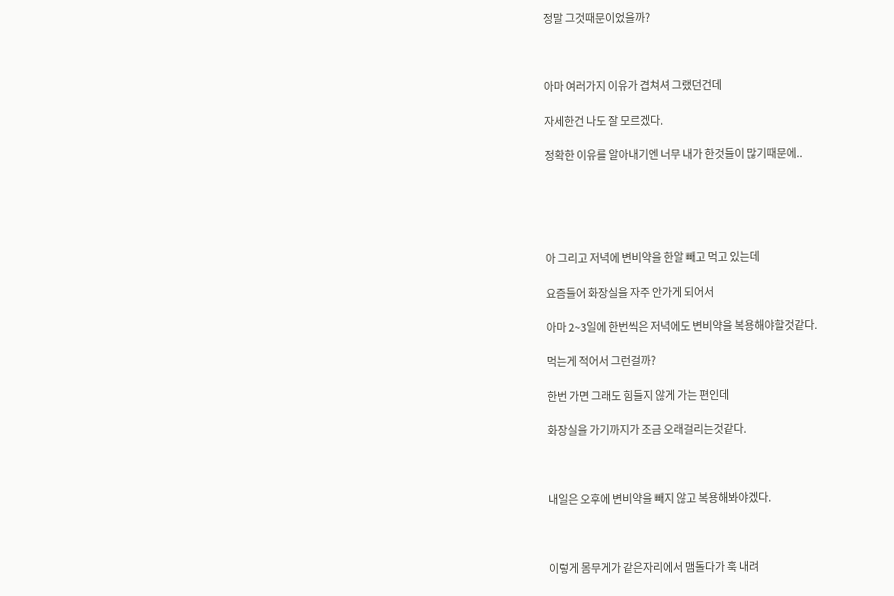정말 그것때문이었을까?



아마 여러가지 이유가 겹쳐셔 그랬던건데

자세한건 나도 잘 모르겠다.

정확한 이유를 알아내기엔 너무 내가 한것들이 많기때문에..





아 그리고 저녁에 변비약을 한알 빼고 먹고 있는데

요즘들어 화장실을 자주 안가게 되어서

아마 2~3일에 한번씩은 저녁에도 변비약을 복용해야할것같다.

먹는게 적어서 그런걸까?

한번 가면 그래도 힘들지 않게 가는 편인데

화장실을 가기까지가 조금 오래걸리는것같다.



내일은 오후에 변비약을 빼지 않고 복용해봐야겠다.



이렇게 몸무게가 같은자리에서 맴돌다가 훅 내려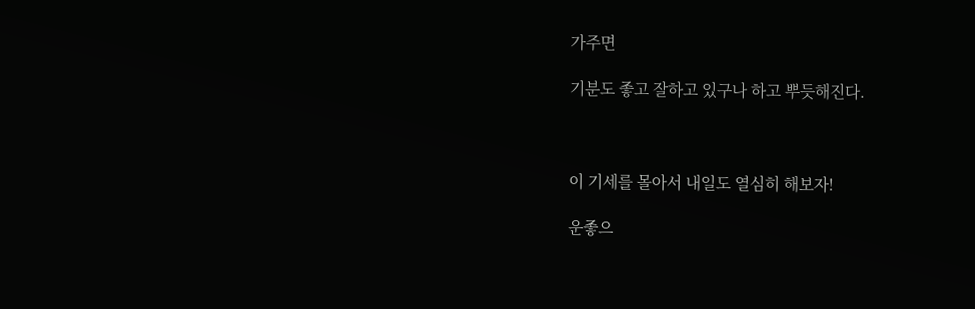가주면

기분도 좋고 잘하고 있구나 하고 뿌듯해진다.



이 기세를 몰아서 내일도 열심히 해보자!

운좋으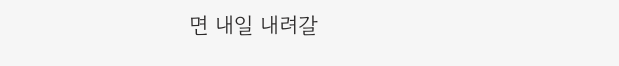면 내일 내려갈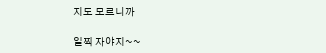지도 모르니까

일찍 자야지~~